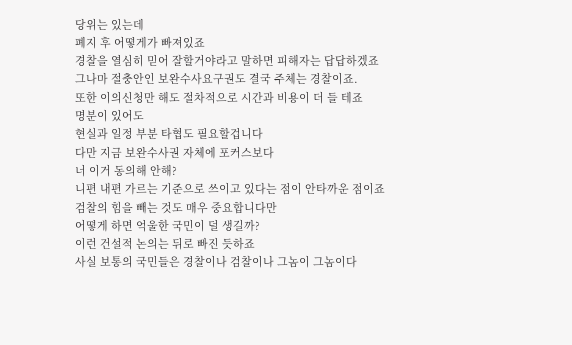당위는 있는데
폐지 후 어떻게가 빠져있죠
경찰을 열심히 믿어 잘할거야라고 말하면 피해자는 답답하겠죠
그나마 절충안인 보완수사요구권도 결국 주체는 경찰이죠.
또한 이의신청만 해도 절차적으로 시간과 비용이 더 들 테죠
명분이 있어도
현실과 일정 부분 타협도 필요할겁니다
다만 지금 보완수사권 자체에 포커스보다
너 이거 동의해 안해?
니편 내편 가르는 기준으로 쓰이고 있다는 점이 안타까운 점이죠
검찰의 힘을 빼는 것도 매우 중요합니다만
어떻게 하면 억울한 국민이 덜 생길까?
이런 건설적 논의는 뒤로 빠진 듯하죠
사실 보통의 국민들은 경찰이나 검찰이나 그놈이 그놈이다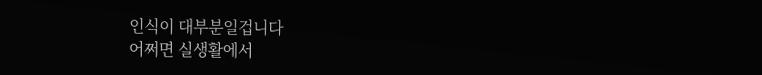인식이 대부분일겁니다
어쩌면 실생활에서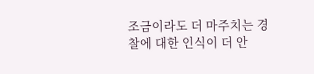조금이라도 더 마주치는 경찰에 대한 인식이 더 안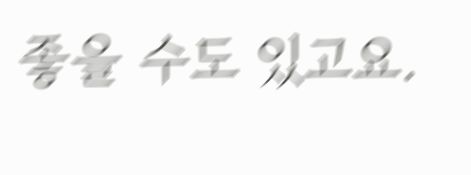좋을 수도 있고요.